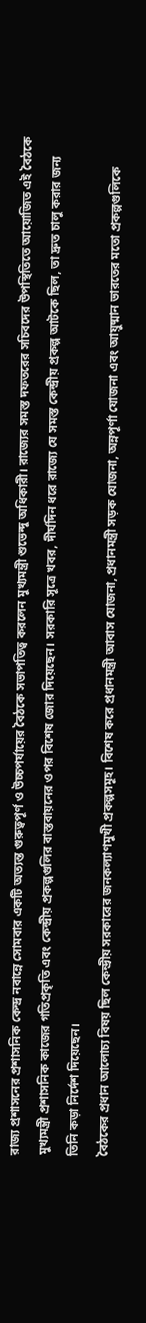রাজ্য প্রশাসনের প্রশাসনিক কেন্দ্র নবান্নে সোমবার একটি অত্যন্ত গুরুত্বপূর্ণ ও উচ্চপর্যায়ের বৈঠকে সভাপতিত্ব করলেন মুখ্যমন্ত্রী শুভেন্দু অধিকারী। রাজ্যের সমস্ত দফতরের সচিবদের উপস্থিতিতে আয়োজিত এই বৈঠকে মুখ্যমন্ত্রী প্রশাসনিক কাজের গতিপ্রকৃতি এবং কেন্দ্রীয় প্রকল্পগুলির বাস্তবায়নের ওপর বিশেষ জোর দিয়েছেন। সরকারি সূত্রে খবর, দীর্ঘদিন ধরে রাজ্যে যে সমস্ত কেন্দ্রীয় প্রকল্প আটকে ছিল, তা দ্রুত চালু করার জন্য তিনি কড়া নির্দেশ দিয়েছেন।
বৈঠকের প্রধান আলোচ্য বিষয় ছিল কেন্দ্রীয় সরকারের জনকল্যাণমুখী প্রকল্পসমূহ। বিশেষ করে প্রধানমন্ত্রী আবাস যোজনা, প্রধানমন্ত্রী সড়ক যোজনা, অন্নপূর্ণা যোজনা এবং আয়ুষ্মান ভারতের মতো প্রকল্পগুলিকে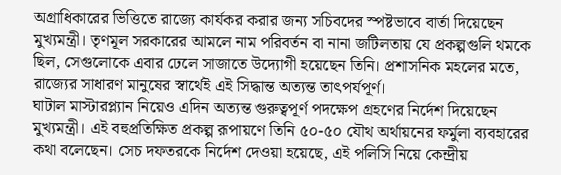অগ্রাধিকারের ভিত্তিতে রাজ্যে কার্যকর করার জন্য সচিবদের স্পষ্টভাবে বার্তা দিয়েছেন মুখ্যমন্ত্রী। তৃণমূল সরকারের আমলে নাম পরিবর্তন বা নানা জটিলতায় যে প্রকল্পগুলি থমকে ছিল, সেগুলোকে এবার ঢেলে সাজাতে উদ্যোগী হয়েছেন তিনি। প্রশাসনিক মহলের মতে, রাজ্যের সাধারণ মানুষের স্বার্থেই এই সিদ্ধান্ত অত্যন্ত তাৎপর্যপূর্ণ।
ঘাটাল মাস্টারপ্ল্যান নিয়েও এদিন অত্যন্ত গুরুত্বপূর্ণ পদক্ষেপ গ্রহণের নির্দেশ দিয়েছেন মুখ্যমন্ত্রী। এই বহুপ্রতিক্ষিত প্রকল্প রূপায়ণে তিনি ৫০-৫০ যৌথ অর্থায়নের ফর্মুলা ব্যবহারের কথা বলেছেন। সেচ দফতরকে নির্দেশ দেওয়া হয়েছে, এই পলিসি নিয়ে কেন্দ্রীয়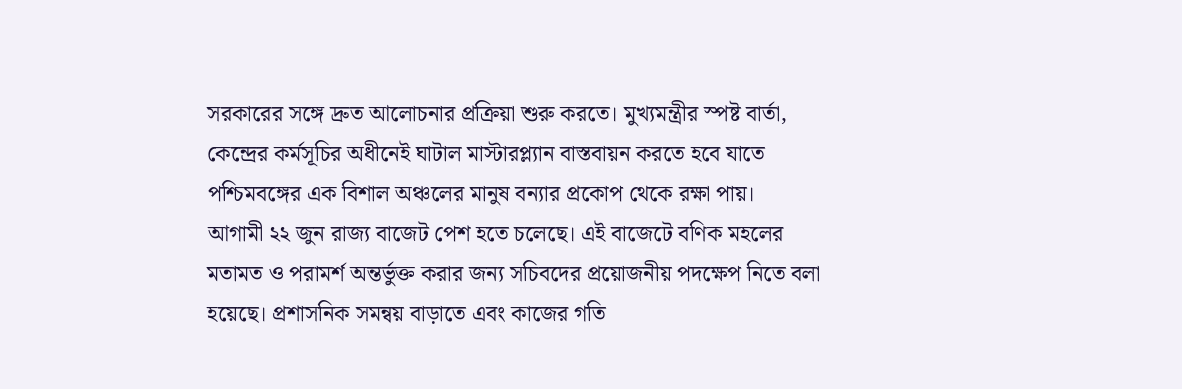সরকারের সঙ্গে দ্রুত আলোচনার প্রক্রিয়া শুরু করতে। মুখ্যমন্ত্রীর স্পষ্ট বার্তা, কেন্দ্রের কর্মসূচির অধীনেই ঘাটাল মাস্টারপ্ল্যান বাস্তবায়ন করতে হবে যাতে পশ্চিমবঙ্গের এক বিশাল অঞ্চলের মানুষ বন্যার প্রকোপ থেকে রক্ষা পায়।
আগামী ২২ জুন রাজ্য বাজেট পেশ হতে চলেছে। এই বাজেটে বণিক মহলের মতামত ও পরামর্শ অন্তর্ভুক্ত করার জন্য সচিবদের প্রয়োজনীয় পদক্ষেপ নিতে বলা হয়েছে। প্রশাসনিক সমন্বয় বাড়াতে এবং কাজের গতি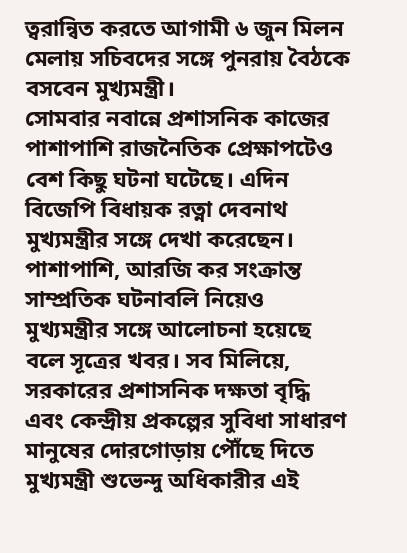ত্বরান্বিত করতে আগামী ৬ জুন মিলন মেলায় সচিবদের সঙ্গে পুনরায় বৈঠকে বসবেন মুখ্যমন্ত্রী।
সোমবার নবান্নে প্রশাসনিক কাজের পাশাপাশি রাজনৈতিক প্রেক্ষাপটেও বেশ কিছু ঘটনা ঘটেছে। এদিন বিজেপি বিধায়ক রত্না দেবনাথ মুখ্যমন্ত্রীর সঙ্গে দেখা করেছেন। পাশাপাশি, আরজি কর সংক্রান্ত সাম্প্রতিক ঘটনাবলি নিয়েও মুখ্যমন্ত্রীর সঙ্গে আলোচনা হয়েছে বলে সূত্রের খবর। সব মিলিয়ে, সরকারের প্রশাসনিক দক্ষতা বৃদ্ধি এবং কেন্দ্রীয় প্রকল্পের সুবিধা সাধারণ মানুষের দোরগোড়ায় পৌঁছে দিতে মুখ্যমন্ত্রী শুভেন্দু অধিকারীর এই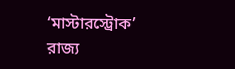‘মাস্টারস্ট্রোক’ রাজ্য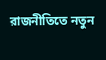রাজনীতিতে নতুন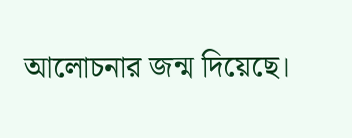আলোচনার জন্ম দিয়েছে।